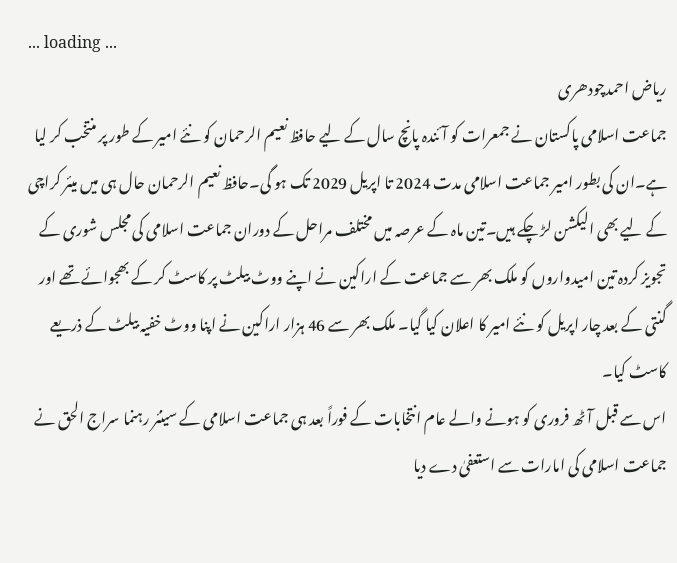... loading ...
ریاض احمدچودھری
جماعت اسلامی پاکستان نے جمعرات کو آئندہ پانچ سال کے لیے حافظ نعیم الرحمان کو نئے امیر کے طور پر منتخب کر لیا ہے۔ان کی بطور امیر جماعت اسلامی مدت 2024 تا اپریل 2029 تک ہو گی۔حافظ نعیم الرحمان حال ہی میں میئر کراچی کے لیے بھی الیکشن لڑ چکے ہیں۔تین ماہ کے عرصہ میں مختلف مراحل کے دوران جماعت اسلامی کی مجلس شوری کے تجویز کردہ تین امیدواروں کو ملک بھر سے جماعت کے اراکین نے اپنے ووٹ بیلٹ پر کاسٹ کر کے بھجوائے تھے اور گنتی کے بعد چار اپریل کو نئے امیر کا اعلان کیا گیا۔ ملک بھر سے 46 ہزار اراکین نے اپنا ووٹ خفیہ بیلٹ کے ذریعے کاسٹ کیا۔
اس سے قبل آٹھ فروری کو ہونے والے عام انتخابات کے فوراً بعد ہی جماعت اسلامی کے سینئر رہنما سراج الحق نے جماعت اسلامی کی امارات سے استعفیٰ دے دیا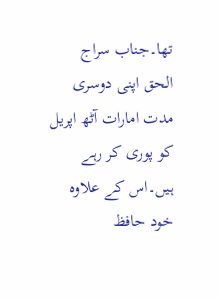تھا۔جناب سراج الحق اپنی دوسری مدت امارات آٹھ اپریل کو پوری کر رہے ہیں۔اس کے علاوہ خود حافظ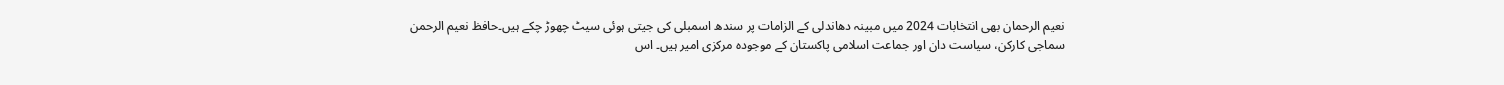نعیم الرحمان بھی انتخابات 2024 میں مبینہ دھاندلی کے الزامات پر سندھ اسمبلی کی جیتی ہوئی سیٹ چھوڑ چکے ہیں۔حافظ نعیم الرحمن سماجی کارکن، سیاست دان اور جماعت اسلامی پاکستان کے موجودہ مرکزی امیر ہیں۔ اس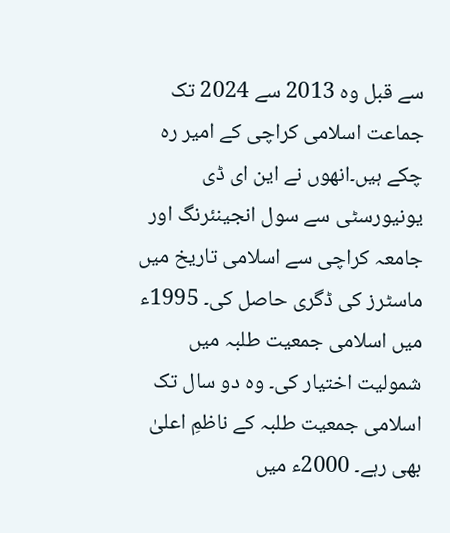سے قبل وہ 2013 سے 2024 تک جماعت اسلامی کراچی کے امیر رہ چکے ہیں۔انھوں نے این ای ڈی یونیورسٹی سے سول انجینئرنگ اور جامعہ کراچی سے اسلامی تاریخ میں ماسٹرز کی ڈگری حاصل کی۔ 1995ء میں اسلامی جمعیت طلبہ میں شمولیت اختیار کی۔ وہ دو سال تک اسلامی جمعیت طلبہ کے ناظمِ اعلیٰ بھی رہے۔ 2000ء میں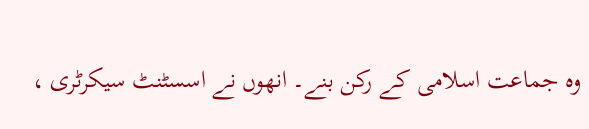وہ جماعت اسلامی کے رکن بنے۔ انھوں نے اسسٹنٹ سیکرٹری ،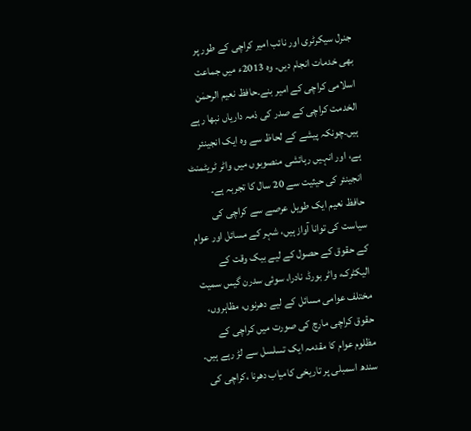جنرل سیکرٹری اور نائب امیر کراچی کے طور پر بھی خدمات انجام دیں۔ وہ 2013ء میں جماعت اسلامی کراچی کے امیر بنے۔حافظ نعیم الرحمٰن الخدمت کراچی کے صدر کی ذمہ داریاں نبھا رہے ہیں۔چونکہ پیشے کے لحاظ سے وہ ایک انجینئر ہے، اور انہیں رہائشی منصوبوں میں واٹر ٹریٹمنٹ انجینئر کی حیثیت سے 20 سال کا تجربہ ہے۔
حافظ نعیم ایک طویل عرصے سے کراچی کی سیاست کی توانا آواز ہیں، شہر کے مسائل اور عوام کے حقوق کے حصول کے لیے بیک وقت کے الیکٹرک، واٹر بورڈ، نادرا، سوئی سدرن گیس سمیت مختلف عوامی مسائل کے لیے دھرنوں، مظاہروں، حقوق کراچی مارچ کی صورت میں کراچی کے مظلوم عوام کا مقدمہ ایک تسلسل سے لڑ رہے ہیں۔ سندھ اسمبلی پر تاریخی کامیاب دھرنا ،کراچی کی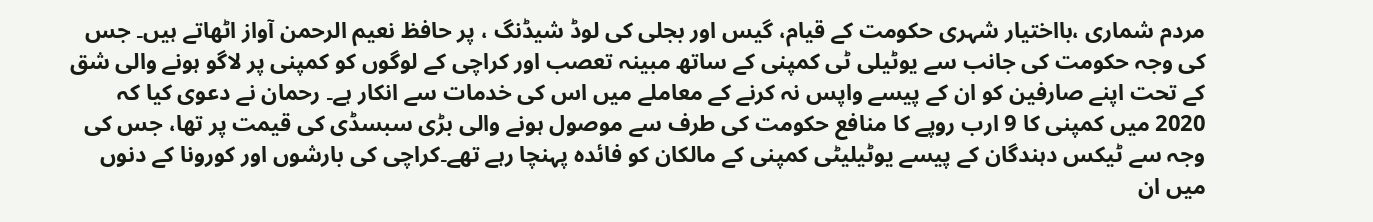مردم شماری ،بااختیار شہری حکومت کے قیام، گیس اور بجلی کی لوڈ شیڈنگ ، پر حافظ نعیم الرحمن آواز اٹھاتے ہیں۔ جس کی وجہ حکومت کی جانب سے یوٹیلی ٹی کمپنی کے ساتھ مبینہ تعصب اور کراچی کے لوگوں کو کمپنی پر لاگو ہونے والی شق کے تحت اپنے صارفین کو ان کے پیسے واپس نہ کرنے کے معاملے میں اس کی خدمات سے انکار ہے۔ رحمان نے دعوی کیا کہ 2020 میں کمپنی کا 9 ارب روپے کا منافع حکومت کی طرف سے موصول ہونے والی بڑی سبسڈی کی قیمت پر تھا، جس کی وجہ سے ٹیکس دہندگان کے پیسے یوٹیلیٹی کمپنی کے مالکان کو فائدہ پہنچا رہے تھے۔کراچی کی بارشوں اور کورونا کے دنوں میں ان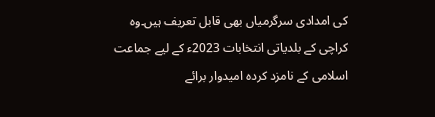کی امدادی سرگرمیاں بھی قابل تعریف ہیں۔وہ کراچی کے بلدیاتی انتخابات 2023ء کے لیے جماعت اسلامی کے نامزد کردہ امیدوار برائے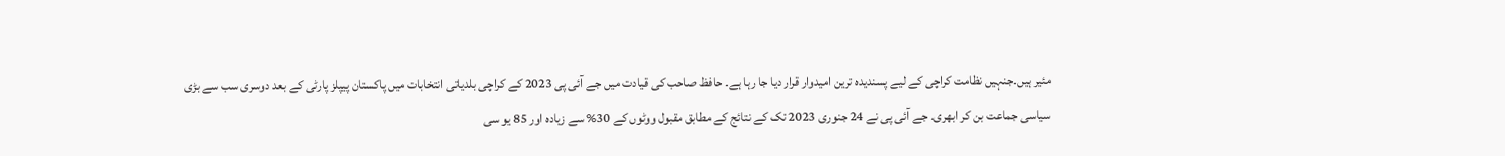مئیر ہیں۔جنہیں نظامت کراچی کے لیے پسندیدہ ترین امیدوار قرار دیا جا رہا ہے۔ حافظ صاحب کی قیادت میں جے آئی پی 2023 کے کراچی بلدیاتی انتخابات میں پاکستان پیپلز پارٹی کے بعد دوسری سب سے بڑی سیاسی جماعت بن کر ابھری۔ جے آئی پی نے 24 جنوری 2023 تک کے نتائج کے مطابق مقبول ووٹوں کے 30% سے زیادہ اور 85 یو سی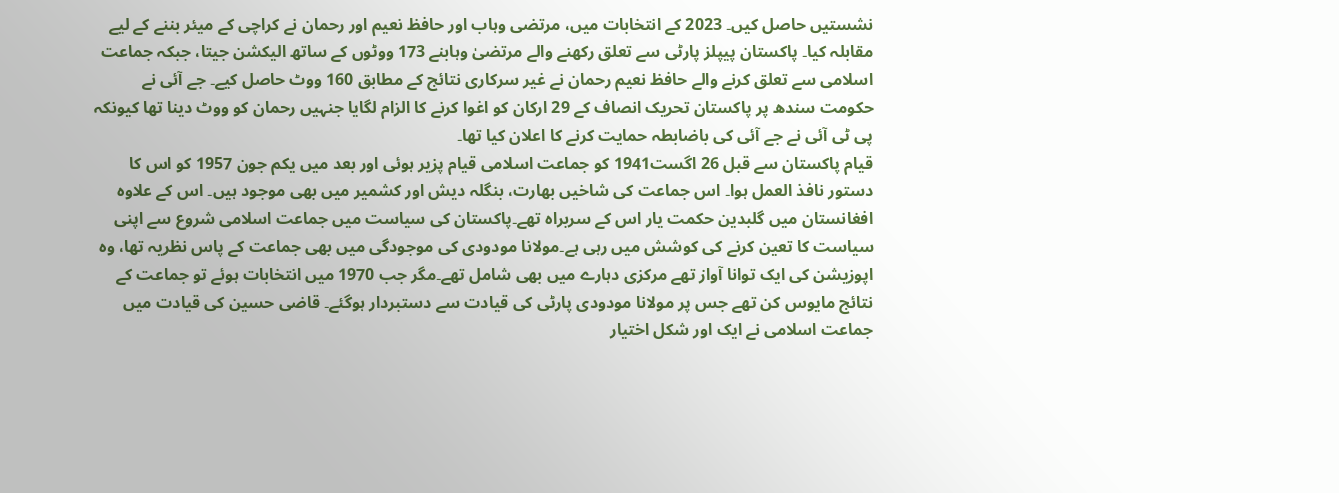نشستیں حاصل کیں۔ 2023 کے انتخابات میں، مرتضی وہاب اور حافظ نعیم اور رحمان نے کراچی کے میئر بننے کے لیے مقابلہ کیا۔ پاکستان پیپلز پارٹی سے تعلق رکھنے والے مرتضیٰ وہابنے 173 ووٹوں کے ساتھ الیکشن جیتا، جبکہ جماعت اسلامی سے تعلق کرنے والے حافظ نعیم رحمان نے غیر سرکاری نتائج کے مطابق 160 ووٹ حاصل کیے۔ جے آئی نے حکومت سندھ پر پاکستان تحریک انصاف کے 29 ارکان کو اغوا کرنے کا الزام لگایا جنہیں رحمان کو ووٹ دینا تھا کیونکہ پی ٹی آئی نے جے آئی کی باضابطہ حمایت کرنے کا اعلان کیا تھا۔
قیام پاکستان سے قبل 26 اگست1941 کو جماعت اسلامی قیام پزیر ہوئی اور بعد میں یکم جون 1957 کو اس کا دستور نافذ العمل ہوا۔ اس جماعت کی شاخیں بھارت، بنگلہ دیش اور کشمیر میں بھی موجود ہیں۔ اس کے علاوہ افغانستان میں گلبدین حکمت یار اس کے سربراہ تھے۔پاکستان کی سیاست میں جماعت اسلامی شروع سے اپنی سیاست کا تعین کرنے کی کوشش میں رہی ہے۔مولانا مودودی کی موجودگی میں بھی جماعت کے پاس نظریہ تھا، وہ اپوزیشن کی ایک توانا آواز تھے مرکزی دہارے میں بھی شامل تھے۔مگر جب 1970 میں انتخابات ہوئے تو جماعت کے نتائج مایوس کن تھے جس پر مولانا مودودی پارٹی کی قیادت سے دستبردار ہوگئے۔ قاضی حسین کی قیادت میں جماعت اسلامی نے ایک اور شکل اختیار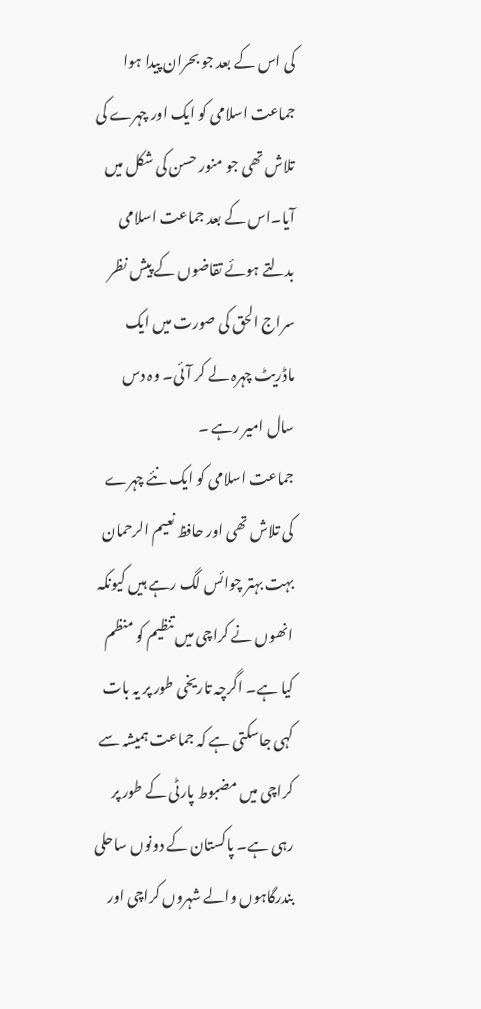کی اس کے بعد جو بحران پیدا ہوا جماعت اسلامی کو ایک اور چہرے کی تلاش تھی جو منور حسن کی شکل میں آیا۔اس کے بعد جماعت اسلامی بدلتے ہوئے تقاضوں کے پیش نظر سراج الحق کی صورت میں ایک ماڈریٹ چہرہ لے کر آئی۔ وہ دس سال امیر رہے ۔
جماعت اسلامی کو ایک نئے چہرے کی تلاش تھی اور حافظ نعیم الرحمان بہت بہتر چوائس لگ رہے ہیں کیونکہ انھوں نے کراچی میں تنظیم کو منظم کیا ہے۔ اگرچہ تاریخی طور پر یہ بات کہی جاسکتی ہے کہ جماعت ہمیشہ سے کراچی میں مضبوط پارٹی کے طور پر رہی ہے۔ پاکستان کے دونوں ساحلی بندرگاہوں والے شہروں کراچی اور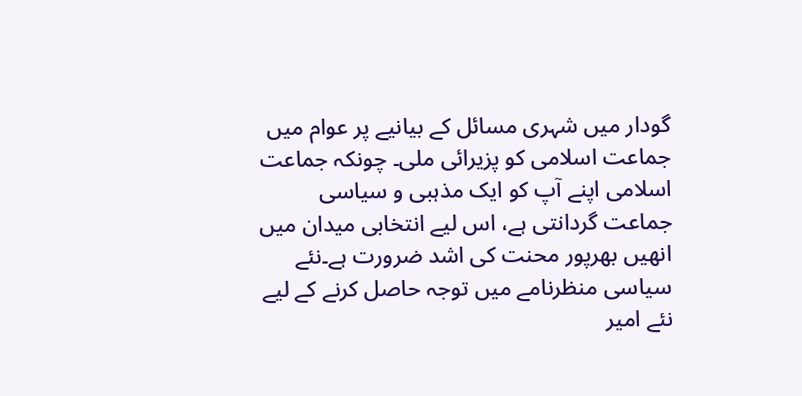گودار میں شہری مسائل کے بیانیے پر عوام میں جماعت اسلامی کو پزیرائی ملی۔ چونکہ جماعت اسلامی اپنے آپ کو ایک مذہبی و سیاسی جماعت گردانتی ہے، اس لیے انتخابی میدان میں انھیں بھرپور محنت کی اشد ضرورت ہے۔نئے سیاسی منظرنامے میں توجہ حاصل کرنے کے لیے نئے امیر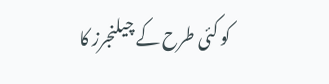کو کئی طرح کے چیلنجرز کا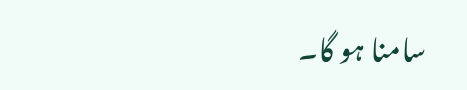سامنا ہو گا۔